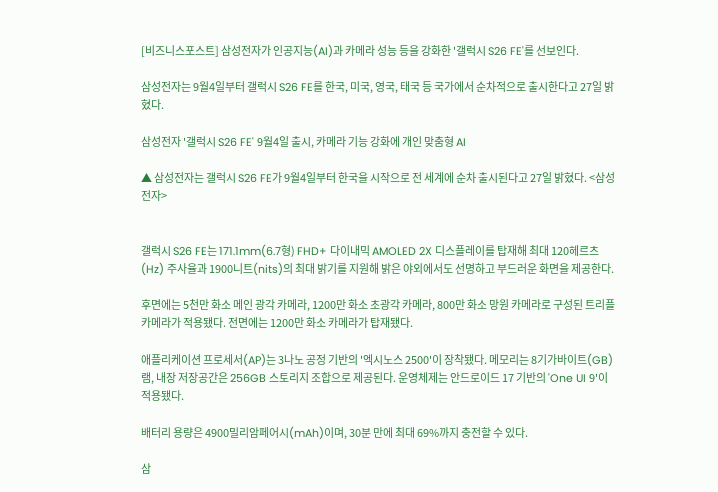[비즈니스포스트] 삼성전자가 인공지능(AI)과 카메라 성능 등을 강화한 '갤럭시 S26 FE'를 선보인다.

삼성전자는 9월4일부터 갤럭시 S26 FE를 한국, 미국, 영국, 태국 등 국가에서 순차적으로 출시한다고 27일 밝혔다.

삼성전자 '갤럭시 S26 FE' 9월4일 출시, 카메라 기능 강화에 개인 맞춤형 AI

▲ 삼성전자는 갤럭시 S26 FE가 9월4일부터 한국을 시작으로 전 세계에 순차 출시된다고 27일 밝혔다. <삼성전자>


갤럭시 S26 FE는 171.1mm(6.7형) FHD+ 다이내믹 AMOLED 2X 디스플레이를 탑재해 최대 120헤르츠(Hz) 주사율과 1900니트(nits)의 최대 밝기를 지원해 밝은 야외에서도 선명하고 부드러운 화면을 제공한다.

후면에는 5천만 화소 메인 광각 카메라, 1200만 화소 초광각 카메라, 800만 화소 망원 카메라로 구성된 트리플 카메라가 적용됐다. 전면에는 1200만 화소 카메라가 탑재됐다.

애플리케이션 프로세서(AP)는 3나노 공정 기반의 '엑시노스 2500'이 장착됐다. 메모리는 8기가바이트(GB) 램, 내장 저장공간은 256GB 스토리지 조합으로 제공된다. 운영체제는 안드로이드 17 기반의 'One UI 9'이 적용됐다.

배터리 용량은 4900밀리암페어시(mAh)이며, 30분 만에 최대 69%까지 충전할 수 있다.

삼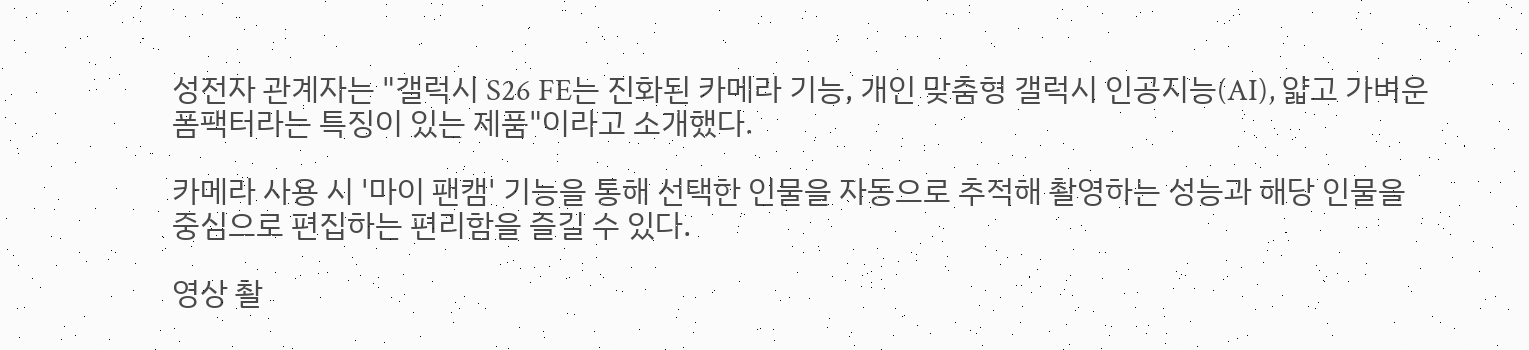성전자 관계자는 "갤럭시 S26 FE는 진화된 카메라 기능, 개인 맞춤형 갤럭시 인공지능(AI), 얇고 가벼운 폼팩터라는 특징이 있는 제품"이라고 소개했다.

카메라 사용 시 '마이 팬캠' 기능을 통해 선택한 인물을 자동으로 추적해 촬영하는 성능과 해당 인물을 중심으로 편집하는 편리함을 즐길 수 있다.

영상 촬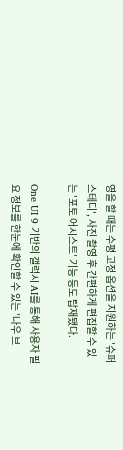영을 할 때는 수평 고정 옵션을 지원하는 '슈퍼 스테디', 사진 촬영 후 간편하게 편집할 수 있는 '포토 어시스트' 기능 등도 탑재됐다.

One UI 9 기반의 갤럭시 AI를 통해 사용자 필요 정보를 한눈에 확인할 수 있는 '나우 브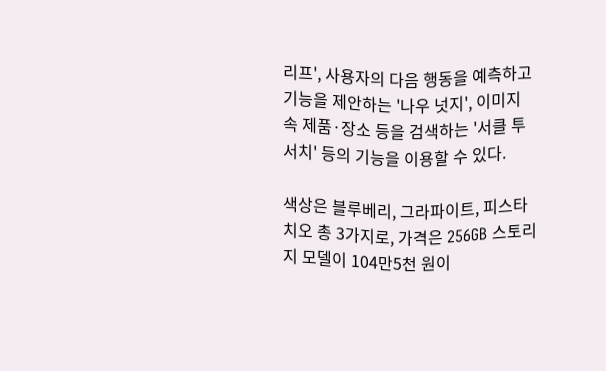리프', 사용자의 다음 행동을 예측하고 기능을 제안하는 '나우 넛지', 이미지 속 제품·장소 등을 검색하는 '서클 투 서치' 등의 기능을 이용할 수 있다.

색상은 블루베리, 그라파이트, 피스타치오 총 3가지로, 가격은 256GB 스토리지 모델이 104만5천 원이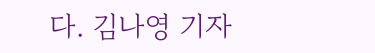다. 김나영 기자